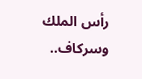رأس الملك وسركاف..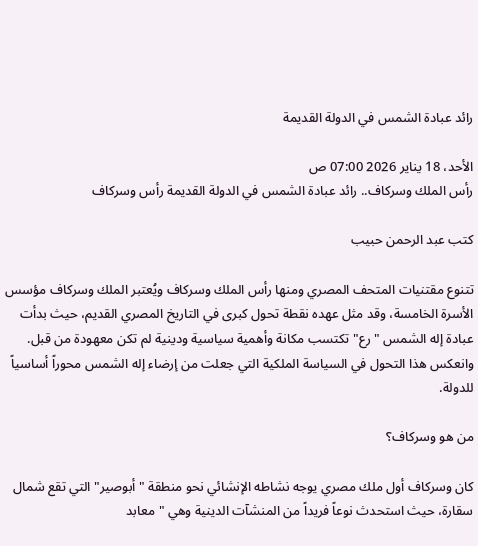رائد عبادة الشمس في الدولة القديمة

الأحد، 18 يناير 2026 07:00 ص
رأس الملك وسركاف.. رائد عبادة الشمس في الدولة القديمة رأس وسركاف

كتب عبد الرحمن حبيب

تتنوع مقتنيات المتحف المصري ومنها رأس الملك وسركاف ويُعتبر الملك وسركاف مؤسس الأسرة الخامسة، وقد مثل عهده نقطة تحول كبرى في التاريخ المصري القديم، حيث بدأت عبادة إله الشمس "رع" تكتسب مكانة وأهمية سياسية ودينية لم تكن معهودة من قبل. وانعكس هذا التحول في السياسة الملكية التي جعلت من إرضاء إله الشمس محوراً أساسياً للدولة.

من هو وسركاف؟

كان وسركاف أول ملك مصري يوجه نشاطه الإنشائي نحو منطقة "أبوصير" التي تقع شمال سقارة، حيث استحدث نوعاً فريداً من المنشآت الدينية وهي "معابد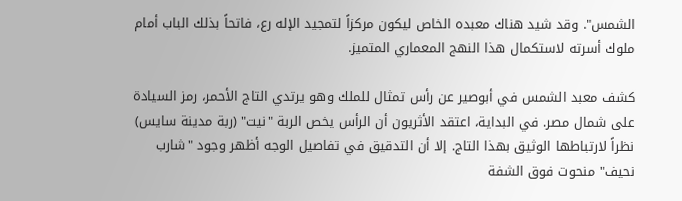الشمس". وقد شيد هناك معبده الخاص ليكون مركزاً لتمجيد الإله رع، فاتحاً بذلك الباب أمام ملوك أسرته لاستكمال هذا النهج المعماري المتميز.

كشف معبد الشمس في أبوصير عن رأس تمثال للملك وهو يرتدي التاج الأحمر، رمز السيادة على شمال مصر. في البداية، اعتقد الأثريون أن الرأس يخص الربة "نيت" (ربة مدينة سايس) نظراً لارتباطها الوثيق بهذا التاج. إلا أن التدقيق في تفاصيل الوجه أظهر وجود "شارب نحيف" منحوت فوق الشفة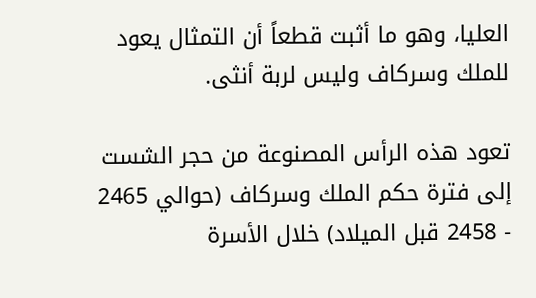العليا، وهو ما أثبت قطعاً أن التمثال يعود للملك وسركاف وليس لربة أنثى.

تعود هذه الرأس المصنوعة من حجر الشست إلى فترة حكم الملك وسركاف (حوالي 2465 - 2458 قبل الميلاد) خلال الأسرة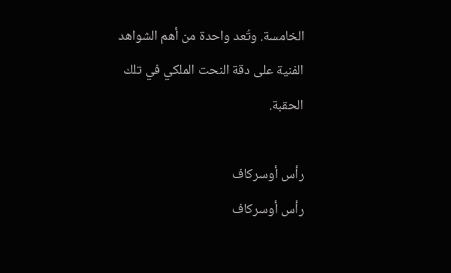الخامسة. وتُعد واحدة من أهم الشواهد الفنية على دقة النحت الملكي في تلك الحقبة.

رأس أوسركاف
رأس أوسركاف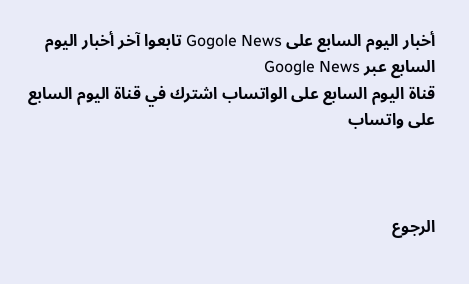أخبار اليوم السابع على Gogole News تابعوا آخر أخبار اليوم السابع عبر Google News
قناة اليوم السابع على الواتساب اشترك في قناة اليوم السابع على واتساب



الرجوع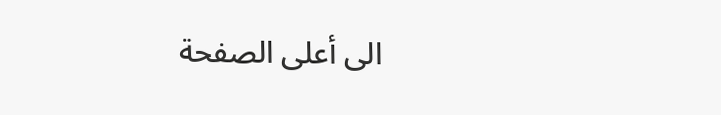الى أعلى الصفحة